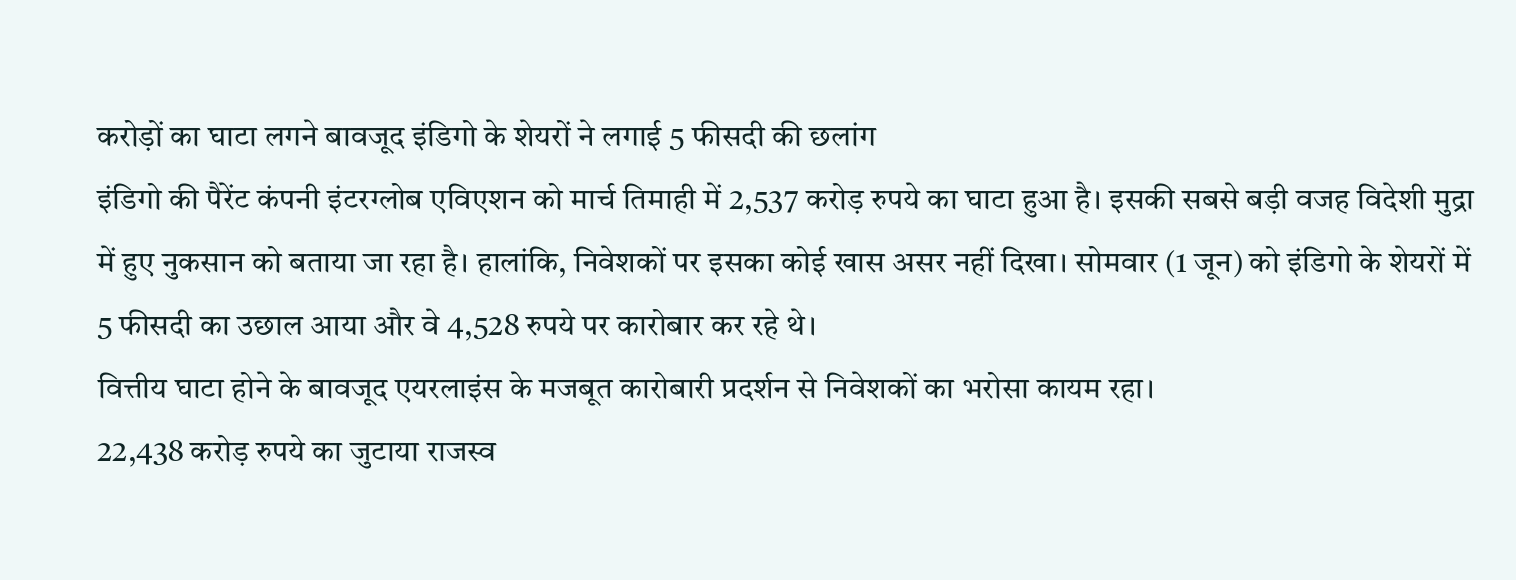करोड़ों का घाटा लगने बावजूद इंडिगो के शेयरों ने लगाई 5 फीसदी की छलांग
इंडिगो की पैरेंट कंपनी इंटरग्लोब एविएशन को मार्च तिमाही में 2,537 करोड़ रुपये का घाटा हुआ है। इसकी सबसे बड़ी वजह विदेशी मुद्रा में हुए नुकसान को बताया जा रहा है। हालांकि, निवेशकों पर इसका कोई खास असर नहीं दिखा। सोमवार (1 जून) को इंडिगो के शेयरों में 5 फीसदी का उछाल आया और वे 4,528 रुपये पर कारोबार कर रहे थे।
वित्तीय घाटा होने के बावजूद एयरलाइंस के मजबूत कारोबारी प्रदर्शन से निवेशकों का भरोसा कायम रहा।
22,438 करोड़ रुपये का जुटाया राजस्व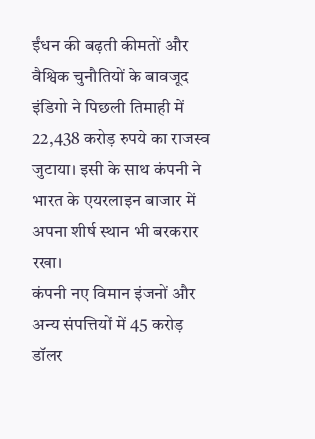ईंधन की बढ़ती कीमतों और वैश्विक चुनौतियों के बावजूद इंडिगो ने पिछली तिमाही में 22,438 करोड़ रुपये का राजस्व जुटाया। इसी के साथ कंपनी ने भारत के एयरलाइन बाजार में अपना शीर्ष स्थान भी बरकरार रखा।
कंपनी नए विमान इंजनों और अन्य संपत्तियों में 45 करोड़ डॉलर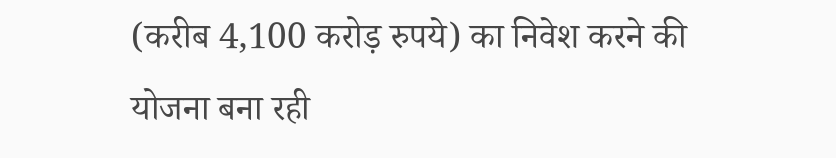(करीब 4,100 करोड़ रुपये) का निवेश करने की योजना बना रही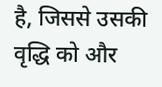है, जिससे उसकी वृद्धि को और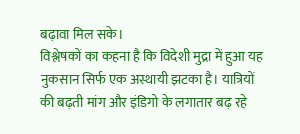बढ़ावा मिल सके।
विश्लेषकों का कहना है कि विदेशी मुद्रा में हुआ यह नुकसान सिर्फ एक अस्थायी झटका है। यात्रियों की बढ़ती मांग और इंडिगो के लगातार बढ़ रहे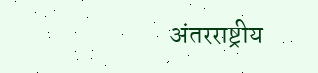अंतरराष्ट्रीय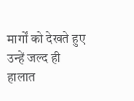मार्गों को देखते हुए उन्हें जल्द ही हालात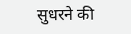सुधरने की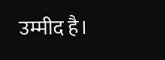उम्मीद है।